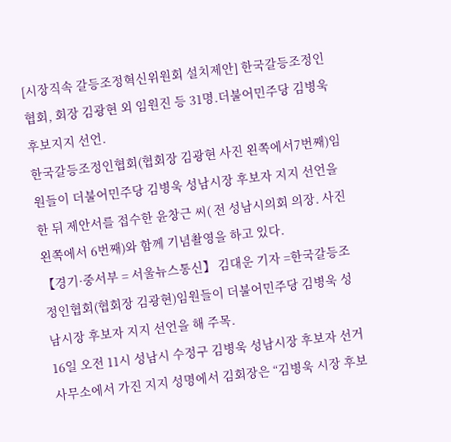[시장직속 갈등조정혁신위원회 설치제안] 한국갈등조정인 협회, 회장 김광현 외 임원진 등 31명.더불어민주당 김병욱 후보지지 선언.
한국갈등조정인협회(협회장 김광현 사진 왼쪽에서7번째)임원들이 더불어민주당 김병욱 성남시장 후보자 지지 선언을 한 뒤 제안서를 접수한 윤창근 씨( 전 성남시의회 의장. 사진왼쪽에서 6번째)와 함께 기념촬영을 하고 있다.
【경기·중서부 = 서울뉴스통신】 김대운 기자 =한국갈등조정인협회(협회장 김광현)임원들이 더불어민주당 김병욱 성남시장 후보자 지지 선언을 해 주목.
16일 오전 11시 성남시 수정구 김병욱 성남시장 후보자 선거사무소에서 가진 지지 성명에서 김회장은 “김병욱 시장 후보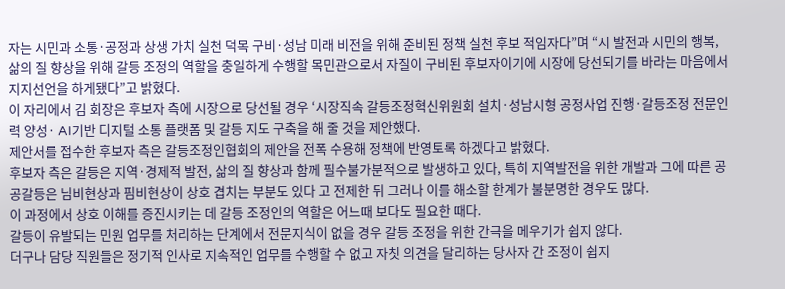자는 시민과 소통·공정과 상생 가치 실천 덕목 구비·성남 미래 비전을 위해 준비된 정책 실천 후보 적임자다”며 “시 발전과 시민의 행복, 삶의 질 향상을 위해 갈등 조정의 역할을 충일하게 수행할 목민관으로서 자질이 구비된 후보자이기에 시장에 당선되기를 바라는 마음에서 지지선언을 하게됐다”고 밝혔다.
이 자리에서 김 회장은 후보자 측에 시장으로 당선될 경우 ‘시장직속 갈등조정혁신위원회 설치·성남시형 공정사업 진행·갈등조정 전문인력 양성· AI기반 디지털 소통 플랫폼 및 갈등 지도 구축을 해 줄 것을 제안했다.
제안서를 접수한 후보자 측은 갈등조정인협회의 제안을 전폭 수용해 정책에 반영토록 하겠다고 밝혔다.
후보자 측은 갈등은 지역·경제적 발전, 삶의 질 향상과 함께 필수불가분적으로 발생하고 있다, 특히 지역발전을 위한 개발과 그에 따른 공공갈등은 님비현상과 핌비현상이 상호 겹치는 부분도 있다 고 전제한 뒤 그러나 이를 해소할 한계가 불분명한 경우도 많다.
이 과정에서 상호 이해를 증진시키는 데 갈등 조정인의 역할은 어느때 보다도 필요한 때다.
갈등이 유발되는 민원 업무를 처리하는 단계에서 전문지식이 없을 경우 갈등 조정을 위한 간극을 메우기가 쉽지 않다.
더구나 담당 직원들은 정기적 인사로 지속적인 업무를 수행할 수 없고 자칫 의견을 달리하는 당사자 간 조정이 쉽지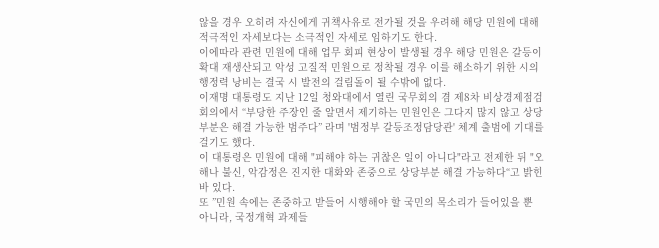않을 경우 오히려 자신에게 귀책사유로 전가될 것을 우려해 해당 민원에 대해 적극적인 자세보다는 소극적인 자세로 임하기도 한다.
이에따라 관련 민원에 대해 업무 회피 현상이 발생될 경우 해당 민원은 갈등이 확대 재생산되고 악성 고질적 민원으로 정착될 경우 이를 해소하기 위한 시의 행정력 낭비는 결국 시 발전의 걸림돌이 될 수밖에 없다.
이재명 대통령도 지난 12일 청와대에서 열린 국무회의 겸 제8차 비상경제점검회의에서 “부당한 주장인 줄 알면서 제기하는 민원인은 그다지 많지 않고 상당 부분은 해결 가능한 범주다” 라며 '범정부 갈등조정담당관' 체계 출범에 기대를 걸기도 했다.
이 대통령은 민원에 대해 "피해야 하는 귀찮은 일이 아니다"라고 전제한 뒤 "오해나 불신, 악감정은 진지한 대화와 존중으로 상당부분 해결 가능하다“고 밝힌바 있다.
또 ”민원 속에는 존중하고 받들어 시행해야 할 국민의 목소리가 들어있을 뿐 아니라, 국정개혁 과제들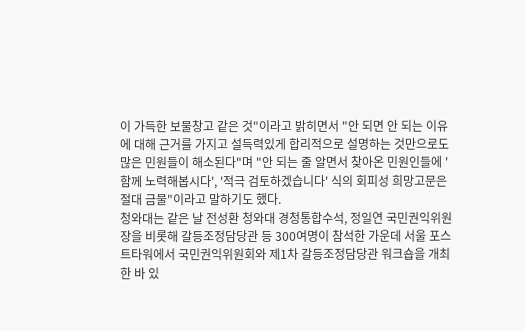이 가득한 보물창고 같은 것"이라고 밝히면서 "안 되면 안 되는 이유에 대해 근거를 가지고 설득력있게 합리적으로 설명하는 것만으로도 많은 민원들이 해소된다"며 "안 되는 줄 알면서 찾아온 민원인들에 '함께 노력해봅시다', '적극 검토하겠습니다' 식의 회피성 희망고문은 절대 금물"이라고 말하기도 했다.
청와대는 같은 날 전성환 청와대 경청통합수석, 정일연 국민권익위원장을 비롯해 갈등조정담당관 등 300여명이 참석한 가운데 서울 포스트타워에서 국민권익위원회와 제1차 갈등조정담당관 워크숍을 개최한 바 있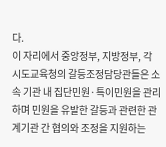다.
이 자리에서 중앙정부, 지방정부, 각 시도교육청의 갈등조정담당관들은 소속 기관 내 집단민원·특이민원을 관리하며 민원을 유발한 갈등과 관련한 관계기관 간 협의와 조정을 지원하는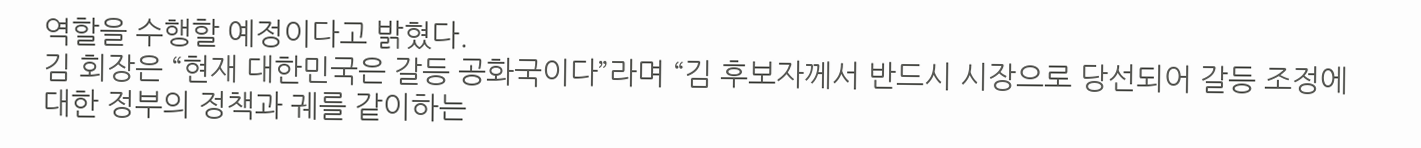역할을 수행할 예정이다고 밝혔다.
김 회장은 “현재 대한민국은 갈등 공화국이다”라며 “김 후보자께서 반드시 시장으로 당선되어 갈등 조정에 대한 정부의 정책과 궤를 같이하는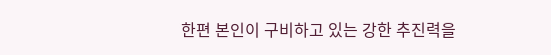한편 본인이 구비하고 있는 강한 추진력을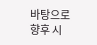바탕으로 향후 시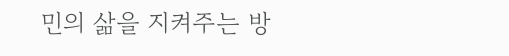민의 삶을 지켜주는 방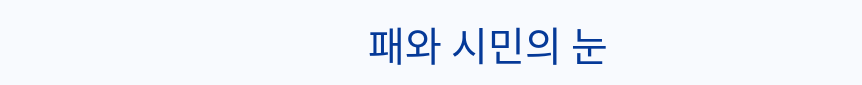패와 시민의 눈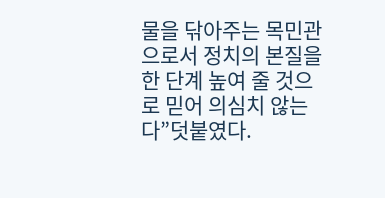물을 닦아주는 목민관으로서 정치의 본질을 한 단계 높여 줄 것으로 믿어 의심치 않는다”덧붙였다.